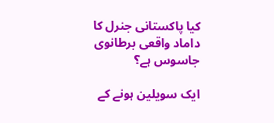کیا پاکستانی جنرل کا داماد واقعی برطانوی جاسوس ہے؟

ایک سویلین ہونے کے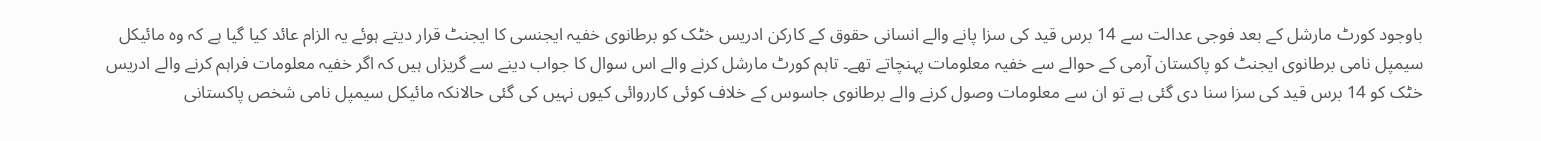باوجود کورٹ مارشل کے بعد فوجی عدالت سے 14 برس قید کی سزا پانے والے انسانی حقوق کے کارکن ادریس خٹک کو برطانوی خفیہ ایجنسی کا ایجنٹ قرار دیتے ہوئے یہ الزام عائد کیا گیا ہے کہ وہ مائیکل سیمپل نامی برطانوی ایجنٹ کو پاکستان آرمی کے حوالے سے خفیہ معلومات پہنچاتے تھے۔ تاہم کورٹ مارشل کرنے والے اس سوال کا جواب دینے سے گریزاں ہیں کہ اگر خفیہ معلومات فراہم کرنے والے ادریس خٹک کو 14 برس قید کی سزا سنا دی گئی ہے تو ان سے معلومات وصول کرنے والے برطانوی جاسوس کے خلاف کوئی کارروائی کیوں نہیں کی گئی حالانکہ مائیکل سیمپل نامی شخص پاکستانی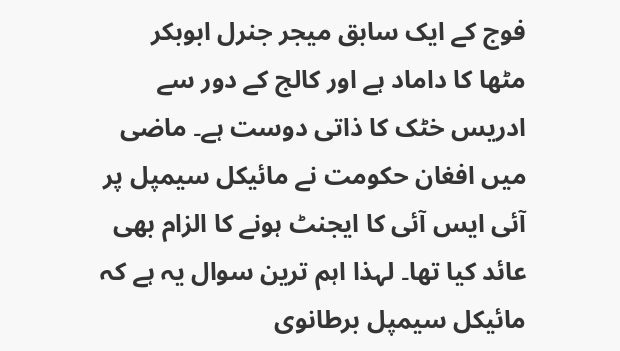فوج کے ایک سابق میجر جنرل ابوبکر مٹھا کا داماد ہے اور کالج کے دور سے ادریس خٹک کا ذاتی دوست ہے۔ ماضی میں افغان حکومت نے مائیکل سیمپل پر آئی ایس آئی کا ایجنٹ ہونے کا الزام بھی عائد کیا تھا۔ لہذا اہم ترین سوال یہ ہے کہ مائیکل سیمپل برطانوی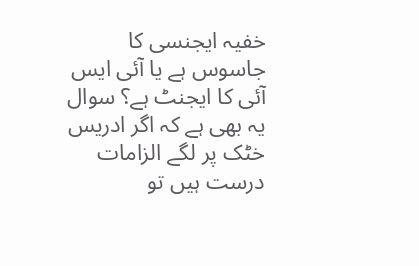خفیہ ایجنسی کا جاسوس ہے یا آئی ایس آئی کا ایجنٹ ہے؟ سوال یہ بھی ہے کہ اگر ادریس خٹک پر لگے الزامات درست ہیں تو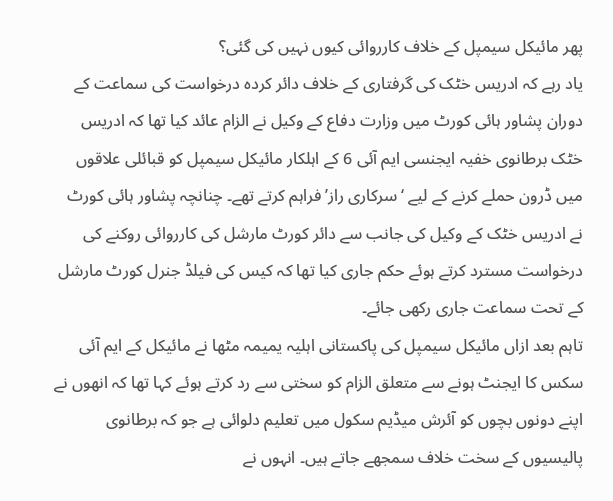پھر مائیکل سیمپل کے خلاف کارروائی کیوں نہیں کی گئی؟
یاد رہے کہ ادریس خٹک کی گرفتاری کے خلاف دائر کردہ درخواست کی سماعت کے دوران پشاور ہائی کورٹ میں وزارت دفاع کے وکیل نے الزام عائد کیا تھا کہ ادریس خٹک برطانوی خفیہ ایجنسی ایم آئی 6 کے اہلکار مائیکل سیمپل کو قبائلی علاقوں میں ڈرون حملے کرنے کے لیے ‘سرکاری راز’ فراہم کرتے تھے۔ چنانچہ پشاور ہائی کورٹ نے ادریس خٹک کے وکیل کی جانب سے دائر کورٹ مارشل کی کارروائی روکنے کی درخواست مسترد کرتے ہوئے حکم جاری کیا تھا کہ کیس کی فیلڈ جنرل کورٹ مارشل کے تحت سماعت جاری رکھی جائے۔
تاہم بعد ازاں مائیکل سیمپل کی پاکستانی اہلیہ یمیمہ مٹھا نے مائیکل کے ایم آئی سکس کا ایجنٹ ہونے سے متعلق الزام کو سختی سے رد کرتے ہوئے کہا تھا کہ انھوں نے اپنے دونوں بچوں کو آئرش میڈیم سکول میں تعلیم دلوائی ہے جو کہ برطانوی پالیسیوں کے سخت خلاف سمجھے جاتے ہیں۔ انہوں نے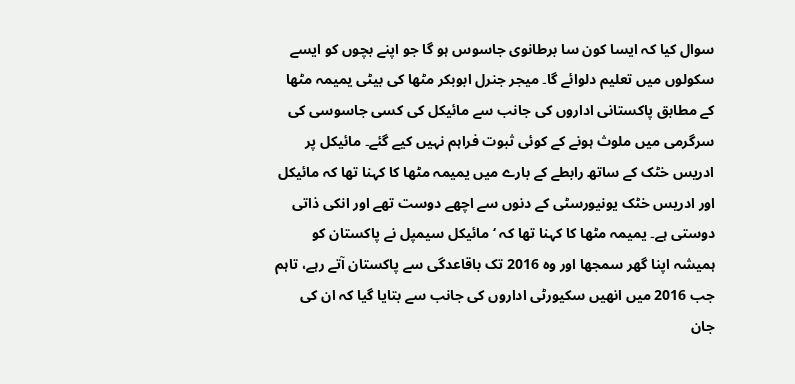سوال کیا کہ ایسا کون سا برطانوی جاسوس ہو گا جو اپنے بچوں کو ایسے سکولوں میں تعلیم دلوائے گا۔ میجر جنرل ابوبکر مٹھا کی بیٹی یمیمہ مٹھا کے مطابق پاکستانی اداروں کی جانب سے مائیکل کی کسی جاسوسی کی سرگرمی میں ملوث ہونے کے کوئی ثبوت فراہم نہیں کیے گئے۔ مائیکل پر ادریس خٹک کے ساتھ رابطے کے بارے میں یمیمہ مٹھا کا کہنا تھا کہ مائیکل اور ادریس خٹک یونیورسٹی کے دنوں سے اچھے دوست تھے اور انکی ذاتی دوستی ہے۔ یمیمہ مٹھا کا کہنا تھا کہ ‘مائیکل سیمپل نے پاکستان کو ہمیشہ اپنا گھر سمجھا اور وہ 2016 تک باقاعدگی سے پاکستان آتے رہے، تاہم جب 2016 میں انھیں سکیورٹی اداروں کی جانب سے بتایا گیا کہ ان کی جان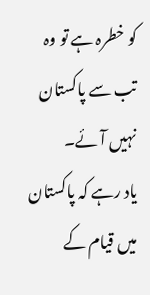کو خطرہ ہے تو وہ تب سے پاکستان نہیں آئے۔
یاد رہے کہ پاکستان میں قیام کے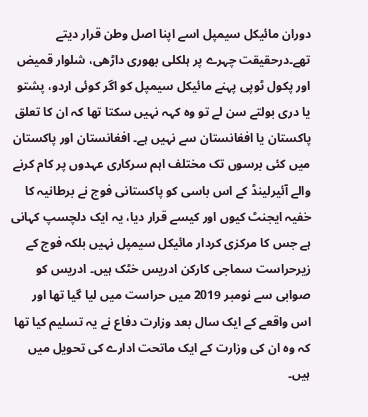دوران مائیکل سیمپل اسے اپنا اصل وطن قرار دیتے تھے۔درحقیقت چہرے پر ہلکلی بھوری داڑھی، شلوار قمیض اور پکول ٹوپی پہنے مائیکل سیمپل کو اگر کوئی اردو، پشتو یا دری بولتے سن لے تو وہ کہہ نہیں سکتا تھا کہ ان کا تعلق پاکستان یا افغانستان سے نہیں ہے۔ افغانستان اور پاکستان میں کئی برسوں تک مختلف اہم سرکاری عہدوں پر کام کرنے والے آئیرلینڈ کے اس باسی کو پاکستانی فوج نے برطانیہ کا خفیہ ایجنٹ کیوں اور کیسے قرار دیا، یہ ایک دلچسپ کہانی ہے جس کا مرکزی کردار مائیکل سیمپل نہیں بلکہ فوج کے زیرحراست سماجی کارکن ادریس خٹک ہیں۔ ادریس کو صوابی سے نومبر 2019 میں حراست میں لیا گیا تھا اور اس واقعے کے ایک سال بعد وزارت دفاع نے یہ تسلیم کیا تھا کہ وہ ان کی وزارت کے ایک ماتحت ادارے کی تحویل میں ہیں۔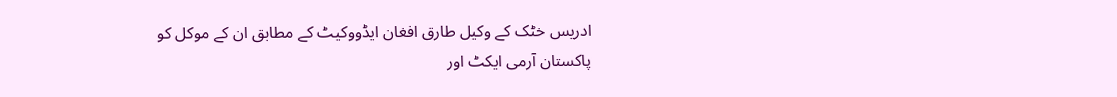ادریس خٹک کے وکیل طارق افغان ایڈووکیٹ کے مطابق ان کے موکل کو پاکستان آرمی ایکٹ اور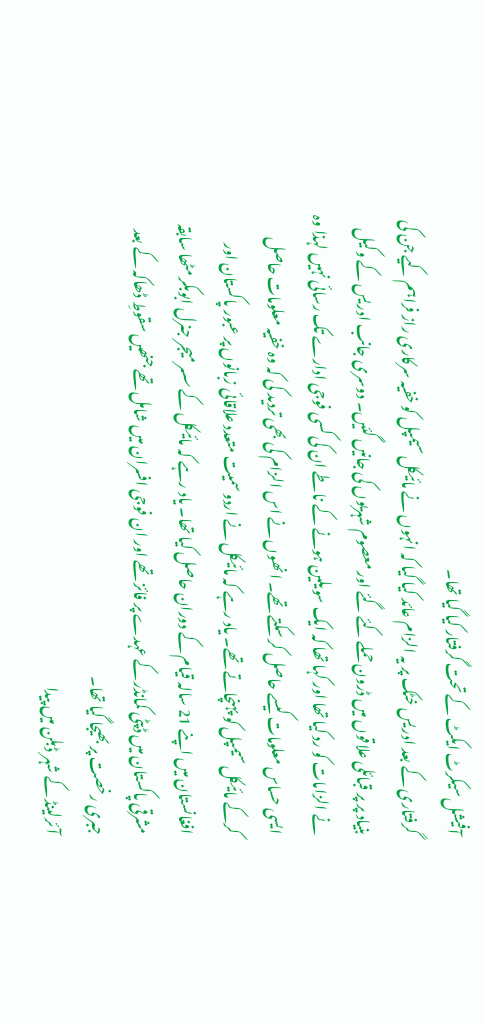آفیشل سیکرٹ ایکٹ کے تحت گرفتار کیا گیا تھا۔
گرفتاری کے بعد ادریس خٹک پر یہ الزام عائد کیا گیا کہ انہوں نے مائیکل سیمپل کو خفیہ سرکاری راز فراہم کیے جن کی بنیاد پر پر قبائلی علاقوں میں ڈرون حملے کئے گئے اور معصوم شہریوں کی جانیں گئیں۔ دوسری جانب ادریس کے وکیل نے الزامات کو رد کیا تھا اور کہا تھا کہ ایک سویلین ہونے کے ناطے ان کی کسی فوجی ادارے تک رسائی نہیں لہذا وہ ایسی حساس معلومات کیسے حاصل کر سکتے تھے۔ انھوں نے اس الزام کی بھی تردید کی کہ وہ خفیہ معلومات حاصل کرکے مائیکل سیمپل کو پہنچاتے تھے۔ یاد رہے کہ مائیکل نے اردو سمیت متعدد علاقائی زبانوں پر عبور پاکستان اور افغانستان میں اپنے 21 سالہ قیام کے دوران حاصل کیا تھا۔ یاد رہے کہ مائیکل کے سسر میجر جنرل ابوبکر مٹھا سابقہ مشرقی پاکستان میں ڈپٹی کمانڈر کے عہدے پر فائز تھے اور ان فوجی افسران میں شامل تھے جنھیں سقوطِ ڈھاکہ کے بعد جبری رخصت پر بھیجا گیا تھا۔
آئرلینڈ کے شہر ڈبلن میں پیدا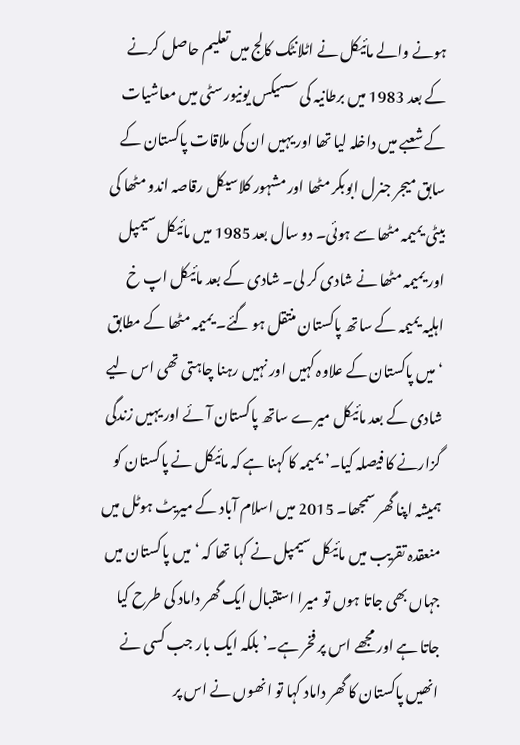ہونے والے مائیکل نے اٹلانٹک کالج میں تعلیم حاصل کرنے کے بعد 1983 میں برطانیہ کی سسیکس یونیورسٹی میں معاشیات کے شعبے میں داخلہ لیا تھا اور یہیں ان کی ملاقات پاکستان کے سابق میجر جنرل ابوبکر مٹھا اور مشہور کلاسیکل رقاصہ اندو مٹھا کی بیٹی یمیمہ مٹھا سے ہوئی۔ دو سال بعد 1985 میں مائیکل سیمپل اور یمیمہ مٹھا نے شادی کر لی۔ شادی کے بعد مائیکل اپ خ اہلیہ یمیمہ کے ساتھ پاکستان منتقل ہو گئے۔ یمیمہ مٹھا کے مطابق ‘میں پاکستان کے علاوہ کہیں اور نہیں رہنا چاہتی تھی اس لیے شادی کے بعد مائیکل میرے ساتھ پاکستان آئے اور یہیں زندگی گزارنے کا فیصلہ کیا۔’ یمیمہ کا کہنا ہے کہ مائیکل نے پاکستان کو ہمیشہ اپنا گھر سمجھا۔ 2015 میں اسلام آباد کے میریٹ ہوٹل میں منعقدہ تقریب میں مائیکل سیمپل نے کہا تھا کہ ‘میں پاکستان میں جہاں بھی جاتا ہوں تو میرا استقبال ایک گھر داماد کی طرح کیا جاتا ہے اور مجھے اس پر فخر ہے۔’ بلکہ ایک بار جب کسی نے انھیں پاکستان کا گھر داماد کہا تو انھوں نے اس پر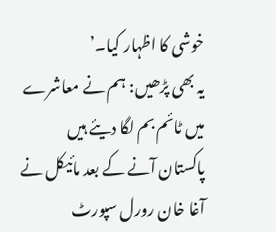خوشی کا اظہار کیا۔’
یہ بھی پڑھیں: ہم نے معاشرے میں ٹائم بم لگا دیئے ہیں
پاکستان آنے کے بعد مائیکل نے آغا خان رورل سپورٹ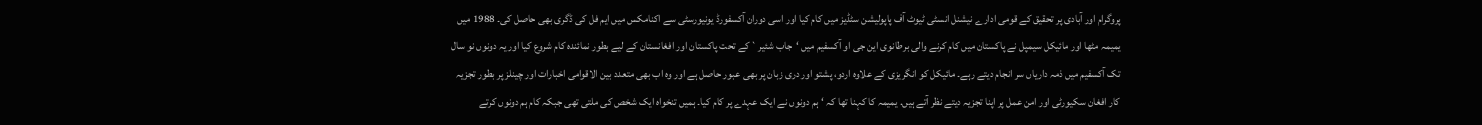پروگرام اور آبادی پر تحقیق کے قومی ادارے نیشنل انسٹی ٹیوٹ آف پاپولیشن سٹڈیز میں کام کیا اور اسی دوران آکسفورڈ یونیورسٹی سے اکنامکس میں ایم فل کی ڈگری بھی حاصل کی۔ 1988 میں یمیمہ مٹھا اور مائیکل سیمپل نے پاکستان میں کام کرنے والی برطانوی این جی او آکسفیم میں ‘جاب شئیر` کے تحت پاکستان اور افغانستان کے لیے بطور نمائندہ کام شروع کیا اور یہ دونوں نو سال تک آکسفیم میں ذمہ داریاں سر انجام دیتے رہے۔ مائیکل کو انگریزی کے علاوہ اردو، پشتو اور دری زبان پر بھی عبور حاصل ہے اور وہ اب بھی متعدد بین الاقوامی اخبارات اور چینلز پر بطور تجزیہ کار افغان سکیورٹی اور امن عمل پر اپنا تجزیہ دیتے نظر آتے ہیں. یمیمہ کا کہنا تھا کہ ‘ہم دونوں نے ایک عہدے پر کام کیا۔ ہمیں تنخواہ ایک شخص کی ملتی تھی جبکہ کام ہم دونوں کرتے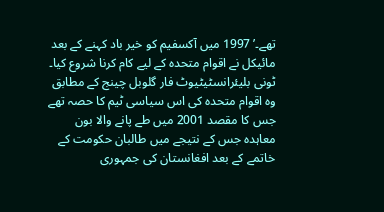تھے۔’ 1997 میں آکسفیم کو خیر باد کہنے کے بعد مائیکل نے اقوام متحدہ کے لیے کام کرنا شروع کیا۔ ٹونی بلیئرانسٹیٹیوٹ فار گلوبل چینج کے مطابق وہ اقوام متحدہ کی اس سیاسی ٹیم کا حصہ تھے جس کا مقصد 2001 میں طے پانے والا بون معاہدہ جس کے نتیجے میں طالبان حکومت کے خاتمے کے بعد افغانستان کی جمہوری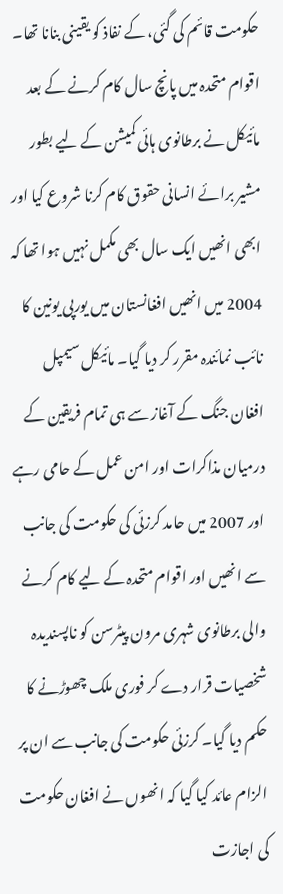حکومت قائم کی گئی، کے نفاذ کو یقینی بنانا تھا۔
اقوام متحدہ میں پانچ سال کام کرنے کے بعد مائیکل نے برطانوی ہائی کمیشن کے لیے بطور مشیر برائے انسانی حقوق کام کرنا شروع کیا اور ابھی انھیں ایک سال بھی مکمل نہیں ہوا تھا کہ 2004 میں انھیں افغانستان میں یورپی یونین کا نائب نمائندہ مقرر کر دیا گیا۔ مائیکل سیمپل افغان جنگ کے آغاز سے ہی تمام فریقین کے درمیان مذاکرات اور امن عمل کے حامی رہے اور 2007 میں حامد کرزئی کی حکومت کی جانب سے انھیں اور اقوام متحدہ کے لیے کام کرنے والی برطانوی شہری مرون پیٹرسن کو ناپسندیدہ شخصیات قرار دے کر فوری ملک چھوڑنے کا حکم دیا گیا۔ کرزئی حکومت کی جانب سے ان پر الزام عائد کیا گیا کہ انھوں نے افغان حکومت کی اجازت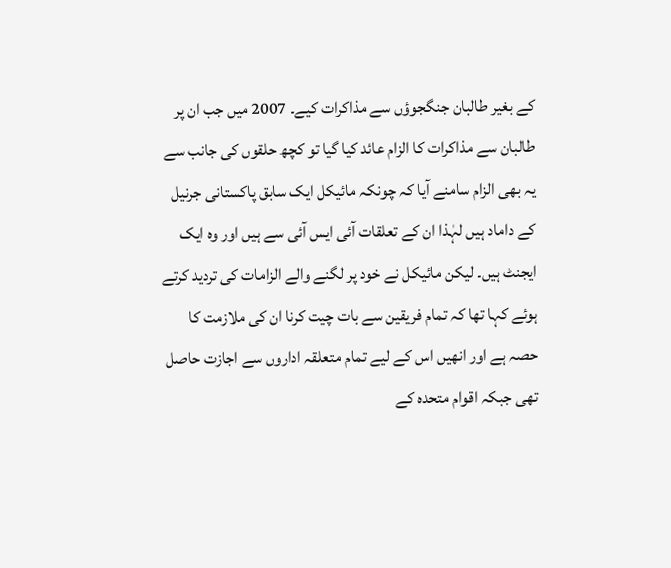کے بغیر طالبان جنگجوؤں سے مذاکرات کیے۔ 2007 میں جب ان پر طالبان سے مذاکرات کا الزام عائد کیا گیا تو کچھ حلقوں کی جانب سے یہ بھی الزام سامنے آیا کہ چونکہ مائیکل ایک سابق پاکستانی جرنیل کے داماد ہیں لہٰذا ان کے تعلقات آئی ایس آئی سے ہیں اور وہ ایک ایجنٹ ہیں۔ لیکن مائیکل نے خود پر لگنے والے الزامات کی تردید کرتے ہوئے کہا تھا کہ تمام فریقین سے بات چیت کرنا ان کی ملازمت کا حصہ ہے اور انھیں اس کے لیے تمام متعلقہ اداروں سے اجازت حاصل تھی جبکہ اقوام متحدہ کے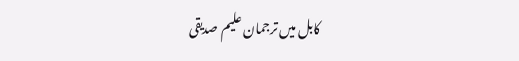کابل میں ترجمان علیم صدیقی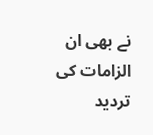نے بھی ان الزامات کی تردید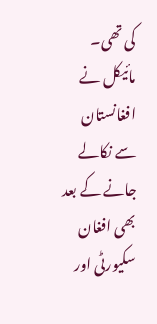کی تھی۔ مائیکل نے افغانستان سے نکالے جانے کے بعد بھی افغان سکیورٹی اور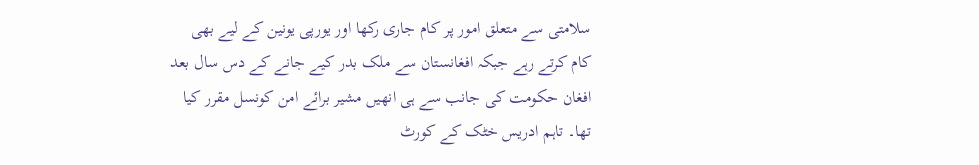سلامتی سے متعلق امور پر کام جاری رکھا اور یورپی یونین کے لیے بھی کام کرتے رہے جبکہ افغانستان سے ملک بدر کیے جانے کے دس سال بعد افغان حکومت کی جانب سے ہی انھیں مشیر برائے امن کونسل مقرر کیا تھا۔ تاہم ادریس خٹک کے کورٹ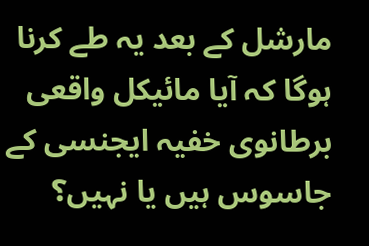مارشل کے بعد یہ طے کرنا ہوگا کہ آیا مائیکل واقعی برطانوی خفیہ ایجنسی کے جاسوس ہیں یا نہیں؟